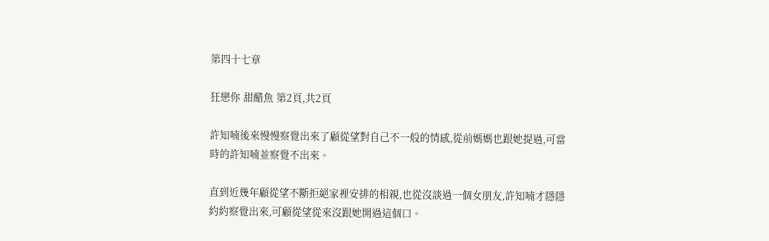第四十七章

狂戀你 甜醋魚 第2頁,共2頁

許知喃後來慢慢察覺出來了顧從望對自己不一般的情感,從前媽媽也跟她提過,可當時的許知喃並察覺不出來。

直到近幾年顧從望不斷拒絕家裡安排的相親,也從沒談過一個女朋友,許知喃才隱隱約約察覺出來,可顧從望從來沒跟她開過這個口。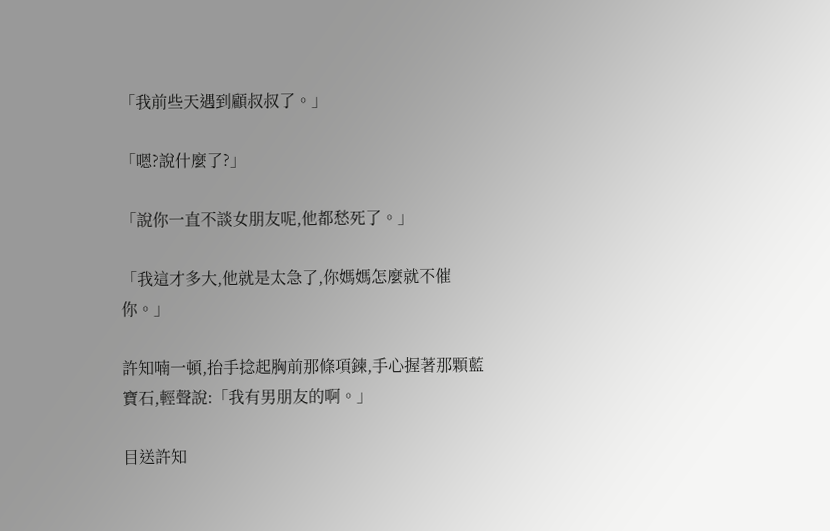「我前些天遇到顧叔叔了。」

「嗯?說什麼了?」

「說你一直不談女朋友呢,他都愁死了。」

「我這才多大,他就是太急了,你媽媽怎麼就不催你。」

許知喃一頓,抬手捻起胸前那條項鍊,手心握著那顆藍寶石,輕聲說:「我有男朋友的啊。」

目送許知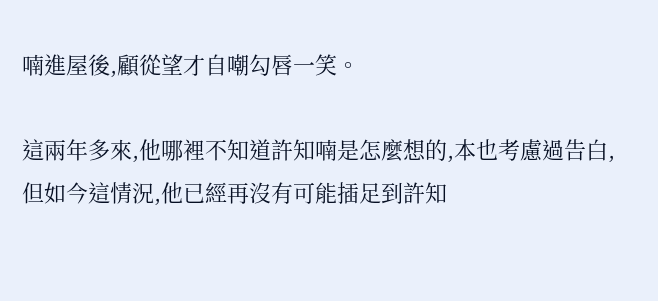喃進屋後,顧從望才自嘲勾唇一笑。

這兩年多來,他哪裡不知道許知喃是怎麼想的,本也考慮過告白,但如今這情況,他已經再沒有可能插足到許知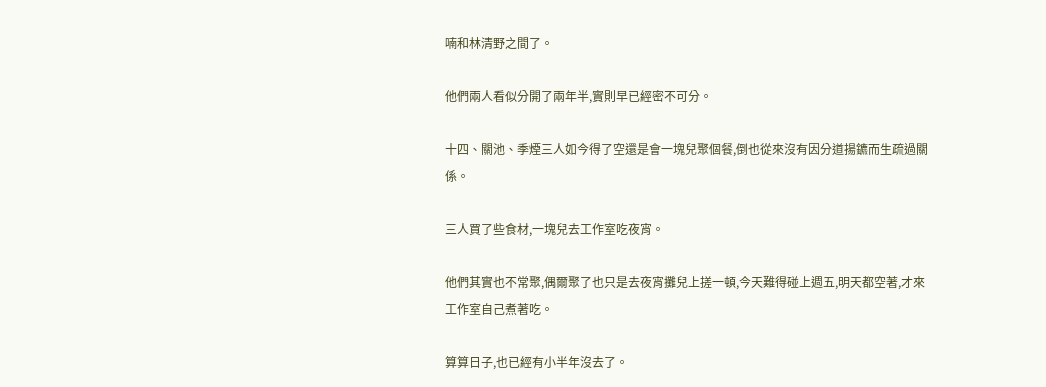喃和林清野之間了。

他們兩人看似分開了兩年半,實則早已經密不可分。

十四、關池、季煙三人如今得了空還是會一塊兒聚個餐,倒也從來沒有因分道揚鑣而生疏過關係。

三人買了些食材,一塊兒去工作室吃夜宵。

他們其實也不常聚,偶爾聚了也只是去夜宵攤兒上搓一頓,今天難得碰上週五,明天都空著,才來工作室自己煮著吃。

算算日子,也已經有小半年沒去了。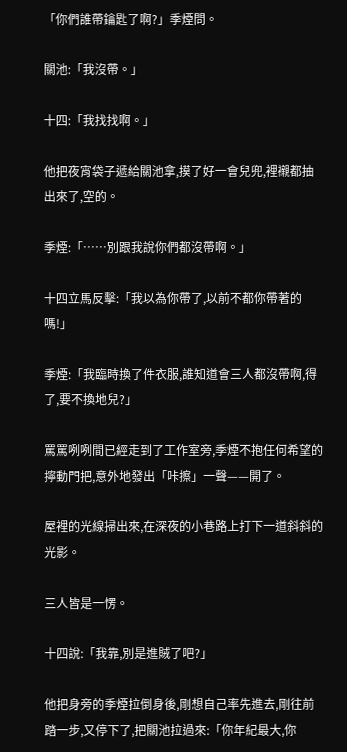「你們誰帶鑰匙了啊?」季煙問。

關池:「我沒帶。」

十四:「我找找啊。」

他把夜宵袋子遞給關池拿,摸了好一會兒兜,裡襯都抽出來了,空的。

季煙:「……別跟我說你們都沒帶啊。」

十四立馬反擊:「我以為你帶了,以前不都你帶著的嗎!」

季煙:「我臨時換了件衣服,誰知道會三人都沒帶啊,得了,要不換地兒?」

罵罵咧咧間已經走到了工作室旁,季煙不抱任何希望的擰動門把,意外地發出「咔擦」一聲——開了。

屋裡的光線掃出來,在深夜的小巷路上打下一道斜斜的光影。

三人皆是一愣。

十四說:「我靠,別是進賊了吧?」

他把身旁的季煙拉倒身後,剛想自己率先進去,剛往前踏一步,又停下了,把關池拉過來:「你年紀最大,你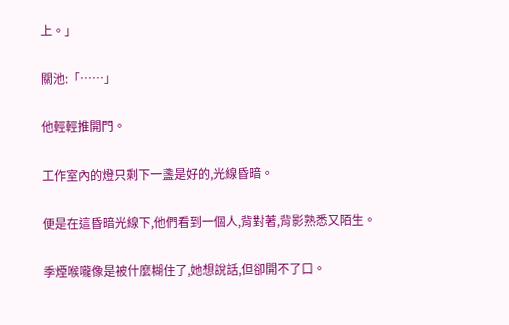上。」

關池:「……」

他輕輕推開門。

工作室內的燈只剩下一盞是好的,光線昏暗。

便是在這昏暗光線下,他們看到一個人,背對著,背影熟悉又陌生。

季煙喉嚨像是被什麼糊住了,她想說話,但卻開不了口。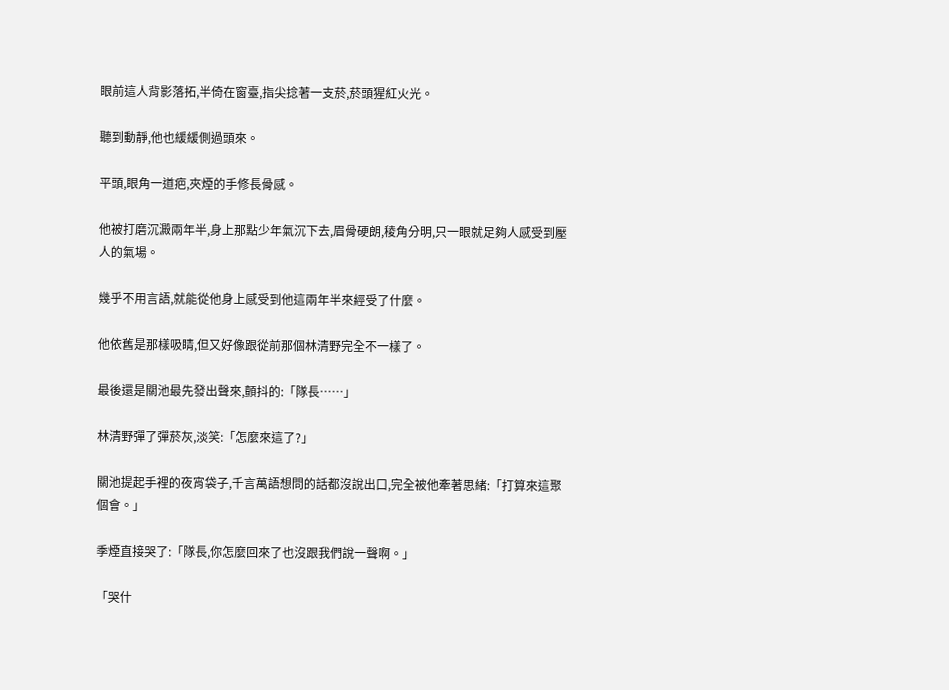眼前這人背影落拓,半倚在窗臺,指尖捻著一支菸,菸頭猩紅火光。

聽到動靜,他也緩緩側過頭來。

平頭,眼角一道疤,夾煙的手修長骨感。

他被打磨沉澱兩年半,身上那點少年氣沉下去,眉骨硬朗,稜角分明,只一眼就足夠人感受到壓人的氣場。

幾乎不用言語,就能從他身上感受到他這兩年半來經受了什麼。

他依舊是那樣吸睛,但又好像跟從前那個林清野完全不一樣了。

最後還是關池最先發出聲來,顫抖的:「隊長……」

林清野彈了彈菸灰,淡笑:「怎麼來這了?」

關池提起手裡的夜宵袋子,千言萬語想問的話都沒說出口,完全被他牽著思緒:「打算來這聚個會。」

季煙直接哭了:「隊長,你怎麼回來了也沒跟我們說一聲啊。」

「哭什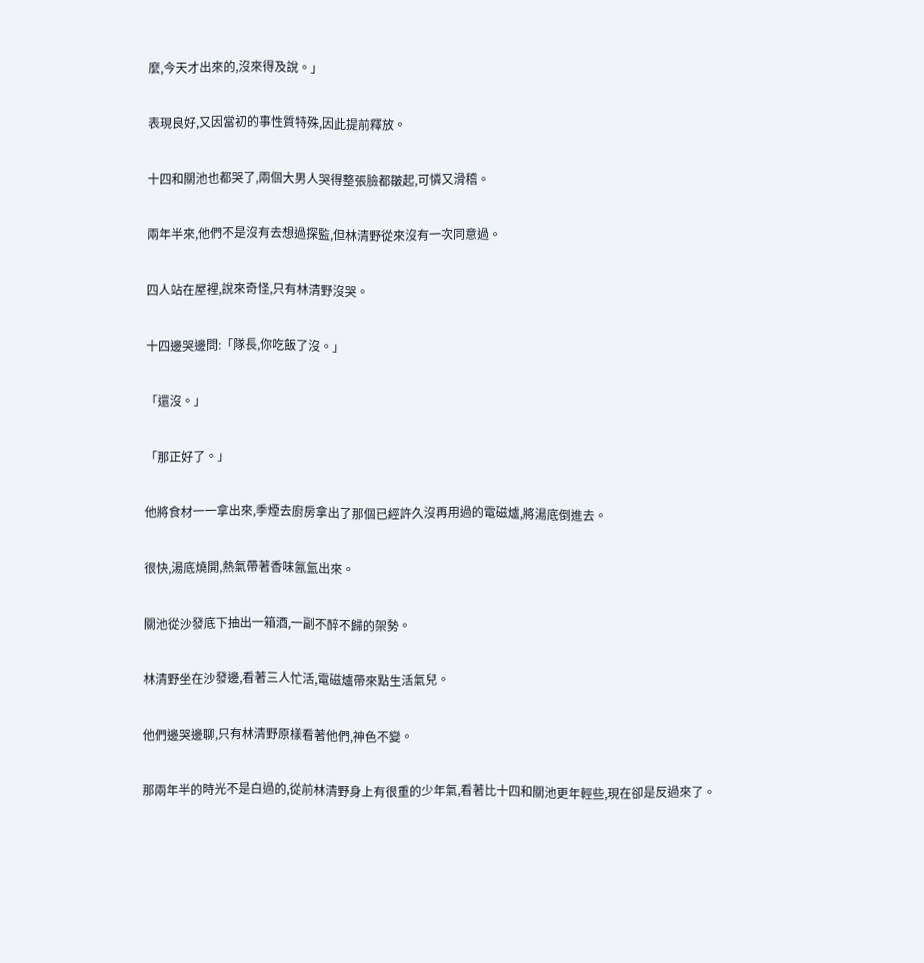麼,今天才出來的,沒來得及說。」

表現良好,又因當初的事性質特殊,因此提前釋放。

十四和關池也都哭了,兩個大男人哭得整張臉都皺起,可憐又滑稽。

兩年半來,他們不是沒有去想過探監,但林清野從來沒有一次同意過。

四人站在屋裡,說來奇怪,只有林清野沒哭。

十四邊哭邊問:「隊長,你吃飯了沒。」

「還沒。」

「那正好了。」

他將食材一一拿出來,季煙去廚房拿出了那個已經許久沒再用過的電磁爐,將湯底倒進去。

很快,湯底燒開,熱氣帶著香味氤氳出來。

關池從沙發底下抽出一箱酒,一副不醉不歸的架勢。

林清野坐在沙發邊,看著三人忙活,電磁爐帶來點生活氣兒。

他們邊哭邊聊,只有林清野原樣看著他們,神色不變。

那兩年半的時光不是白過的,從前林清野身上有很重的少年氣,看著比十四和關池更年輕些,現在卻是反過來了。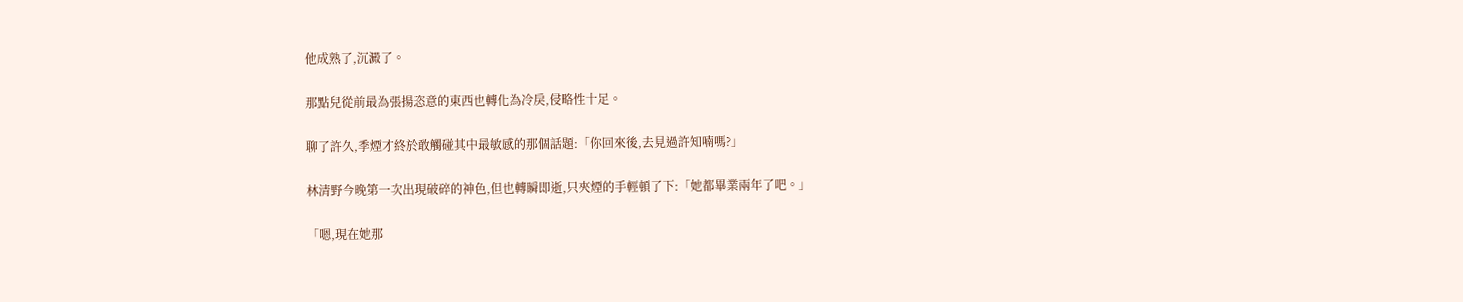他成熟了,沉澱了。

那點兒從前最為張揚恣意的東西也轉化為冷戾,侵略性十足。

聊了許久,季煙才終於敢觸碰其中最敏感的那個話題:「你回來後,去見過許知喃嗎?」

林清野今晚第一次出現破碎的神色,但也轉瞬即逝,只夾煙的手輕頓了下:「她都畢業兩年了吧。」

「嗯,現在她那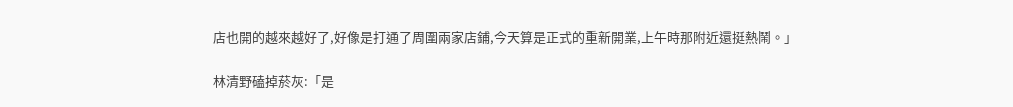店也開的越來越好了,好像是打通了周圍兩家店鋪,今天算是正式的重新開業,上午時那附近還挺熱鬧。」

林清野磕掉菸灰:「是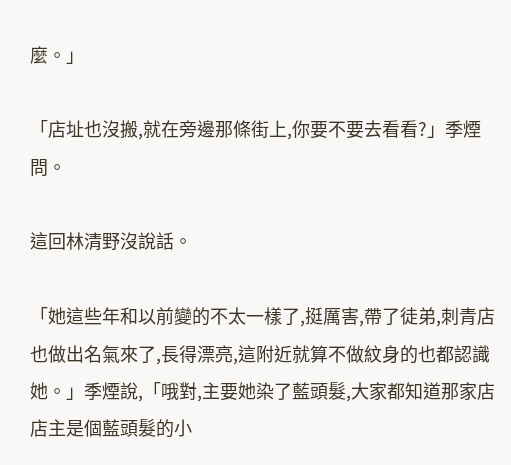麼。」

「店址也沒搬,就在旁邊那條街上,你要不要去看看?」季煙問。

這回林清野沒說話。

「她這些年和以前變的不太一樣了,挺厲害,帶了徒弟,刺青店也做出名氣來了,長得漂亮,這附近就算不做紋身的也都認識她。」季煙說,「哦對,主要她染了藍頭髮,大家都知道那家店店主是個藍頭髮的小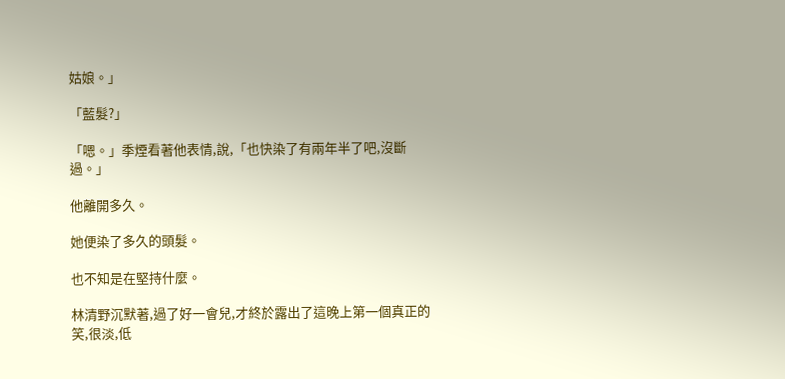姑娘。」

「藍髮?」

「嗯。」季煙看著他表情,說,「也快染了有兩年半了吧,沒斷過。」

他離開多久。

她便染了多久的頭髮。

也不知是在堅持什麼。

林清野沉默著,過了好一會兒,才終於露出了這晚上第一個真正的笑,很淡,低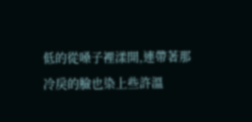低的從嗓子裡漾開,連帶著那冷戾的臉也染上些許溫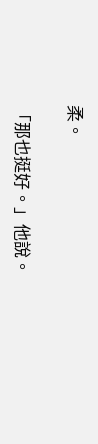柔。

「那也挺好。」他說。